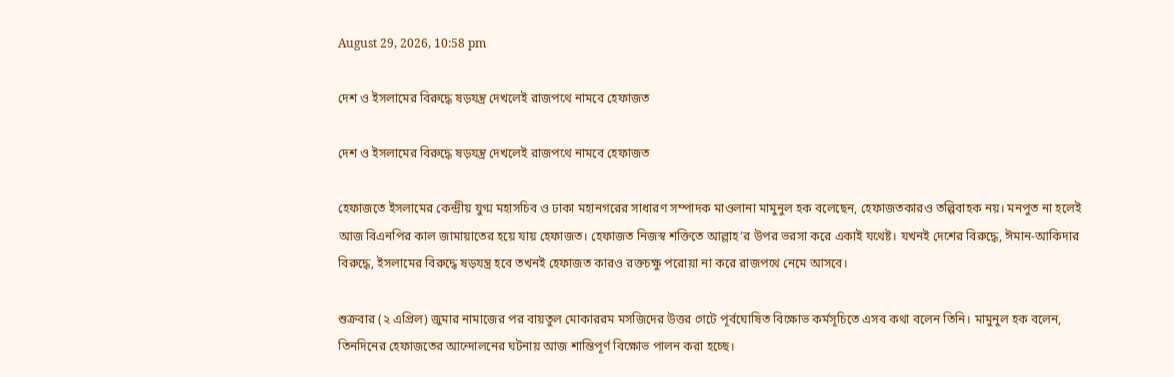August 29, 2026, 10:58 pm

দেশ ও ইসলামের বিরুদ্ধে ষড়যন্ত্র দেখলেই রাজপথে নামবে হেফাজত

দেশ ও ইসলামের বিরুদ্ধে ষড়যন্ত্র দেখলেই রাজপথে নামবে হেফাজত

হেফাজতে ইসলামের কেন্দ্রীয় যুগ্ম মহাসচিব ও ঢাকা মহানগরের সাধারণ সম্পাদক মাওলানা মামুনুল হক বলেছেন, হেফাজতকারও তল্পিবাহক নয়। মনপুত না হলেই আজ বিএনপির কাল জামায়াতের হয়ে যায় হেফাজত। হেফাজত নিজস্ব শক্তিতে আল্লাহ’র উপর ভরসা করে একাই যথেষ্ট। যখনই দেশের বিরুদ্ধে, ঈমান-আকিদার বিরুদ্ধে, ইসলামের বিরুদ্ধে ষড়যন্ত্র হবে তখনই হেফাজত কারও রক্তচক্ষু পরোয়া না করে রাজপথে নেমে আসবে।

শুক্রবার (২ এপ্রিল) জুমার নামাজের পর বায়তুল মোকাররম মসজিদের উত্তর গেটে পূর্বঘোষিত বিক্ষোভ কর্মসূচিতে এসব কথা বলেন তিনি। মামুনুল হক বলেন, তিনদিনের হেফাজতের আন্দোলনের ঘটনায় আজ শান্তিপূর্ণ বিক্ষোভ পালন করা হচ্ছে।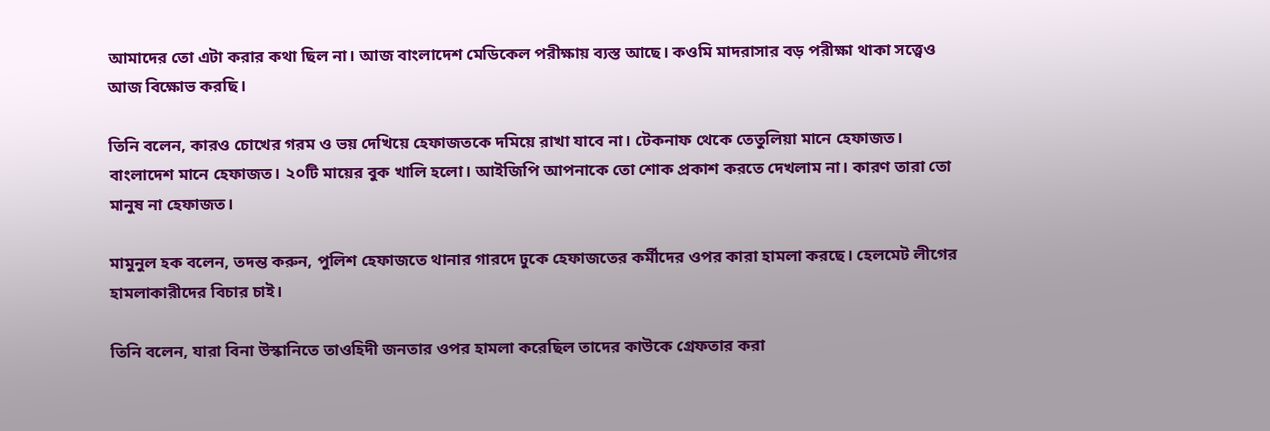আমাদের তো এটা করার কথা ছিল না। আজ বাংলাদেশ মেডিকেল পরীক্ষায় ব্যস্ত আছে। কওমি মাদরাসার বড় পরীক্ষা থাকা সত্ত্বেও আজ বিক্ষোভ করছি।

তিনি বলেন, কারও চোখের গরম ও ভয় দেখিয়ে হেফাজতকে দমিয়ে রাখা যাবে না। টেকনাফ থেকে তেতুলিয়া মানে হেফাজত। বাংলাদেশ মানে হেফাজত। ২০টি মায়ের বুক খালি হলো। আইজিপি আপনাকে তো শোক প্রকাশ করতে দেখলাম না। কারণ তারা তো মানুষ না হেফাজত।

মামুনুল হক বলেন, তদন্ত করুন, পুলিশ হেফাজতে থানার গারদে ঢুকে হেফাজতের কর্মীদের ওপর কারা হামলা করছে। হেলমেট লীগের হামলাকারীদের বিচার চাই।

তিনি বলেন, যারা বিনা উস্কানিতে তাওহিদী জনতার ওপর হামলা করেছিল তাদের কাউকে গ্রেফতার করা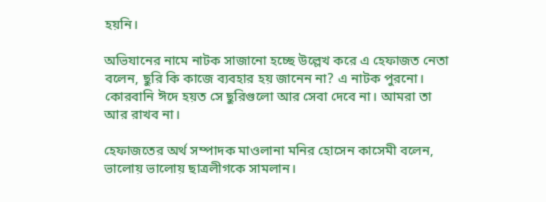হয়নি।

অভিযানের নামে নাটক সাজানো হচ্ছে উল্লেখ করে এ হেফাজত নেতা বলেন, ছুরি কি কাজে ব্যবহার হয় জানেন না? এ নাটক পুরনো। কোরবানি ঈদে হয়ত সে ছুরিগুলো আর সেবা দেবে না। আমরা তা আর রাখব না।

হেফাজতের অর্থ সম্পাদক মাওলানা মনির হোসেন কাসেমী বলেন, ভালোয় ভালোয় ছাত্রলীগকে সামলান।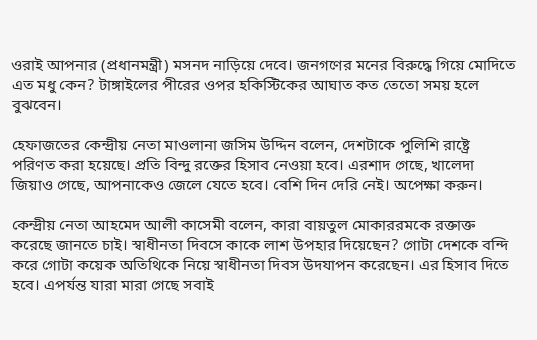ওরাই আপনার (প্রধানমন্ত্রী) মসনদ নাড়িয়ে দেবে। জনগণের মনের বিরুদ্ধে গিয়ে মোদিতে এত মধু কেন? টাঙ্গাইলের পীরের ওপর হকিস্টিকের আঘাত কত তেতো সময় হলে বুঝবেন।

হেফাজতের কেন্দ্রীয় নেতা মাওলানা জসিম উদ্দিন বলেন, দেশটাকে পুলিশি রাষ্ট্রে পরিণত করা হয়েছে। প্রতি বিন্দু রক্তের হিসাব নেওয়া হবে। এরশাদ গেছে, খালেদা জিয়াও গেছে, আপনাকেও জেলে যেতে হবে। বেশি দিন দেরি নেই। অপেক্ষা করুন।

কেন্দ্রীয় নেতা আহমেদ আলী কাসেমী বলেন, কারা বায়তুল মোকাররমকে রক্তাক্ত করেছে জানতে চাই। স্বাধীনতা দিবসে কাকে লাশ উপহার দিয়েছেন? গোটা দেশকে বন্দি করে গোটা কয়েক অতিথিকে নিয়ে স্বাধীনতা দিবস উদযাপন করেছেন। এর হিসাব দিতে হবে। এপর্যন্ত যারা মারা গেছে সবাই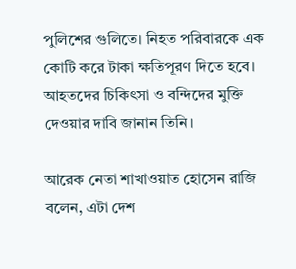পুলিশের গুলিতে। নিহত পরিবারকে এক কোটি করে টাকা ক্ষতিপূরণ দিতে হবে। আহতদের চিকিৎসা ও বন্দিদের মুক্তি দেওয়ার দাবি জানান তিনি।

আরেক নেতা শাখাওয়াত হোসেন রাজি বলেন, এটা দেশ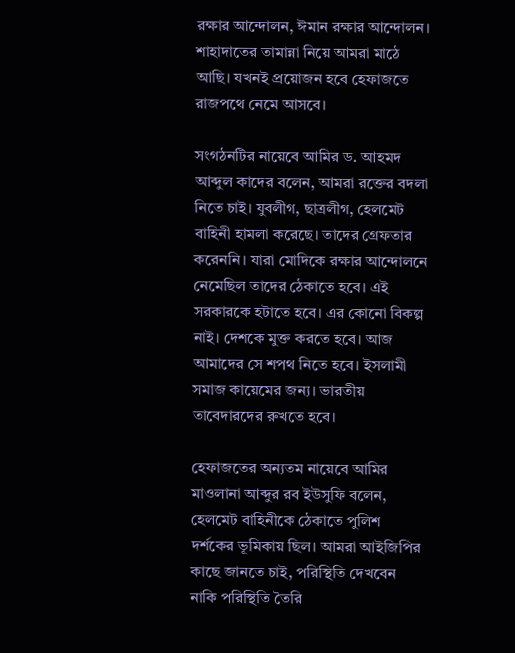রক্ষার আন্দোলন, ঈমান রক্ষার আন্দোলন। শাহাদাতের তামান্না নিয়ে আমরা মাঠে আছি। যখনই প্রয়োজন হবে হেফাজতে রাজপথে নেমে আসবে।

সংগঠনটির নায়েবে আমির ড. আহমদ আব্দুল কাদের বলেন, আমরা রক্তের বদলা নিতে চাই। যুবলীগ, ছাত্রলীগ, হেলমেট বাহিনী হামলা করেছে। তাদের গ্রেফতার করেননি। যারা মোদিকে রক্ষার আন্দোলনে নেমেছিল তাদের ঠেকাতে হবে। এই সরকারকে হটাতে হবে। এর কোনো বিকল্প নাই। দেশকে মুক্ত করতে হবে। আজ আমাদের সে শপথ নিতে হবে। ইসলামী সমাজ কায়েমের জন্য। ভারতীয় তাবেদারদের রুখতে হবে।

হেফাজতের অন্যতম নায়েবে আমির মাওলানা আব্দুর রব ইউসুফি বলেন, হেলমেট বাহিনীকে ঠেকাতে পুলিশ দর্শকের ভূমিকায় ছিল। আমরা আইজিপির কাছে জানতে চাই, পরিস্থিতি দেখবেন নাকি পরিস্থিতি তৈরি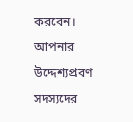করবেন। আপনার উদ্দেশ্যপ্রবণ সদস্যদের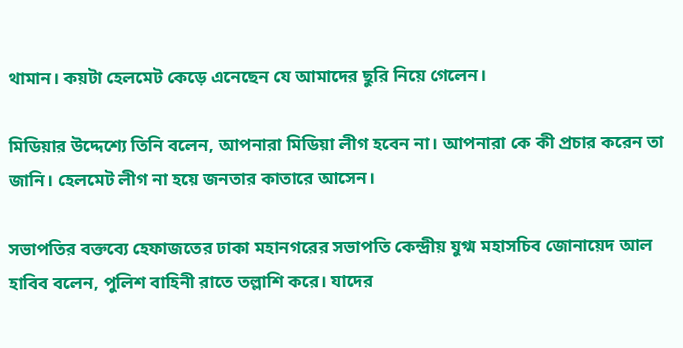থামান। কয়টা হেলমেট কেড়ে এনেছেন যে আমাদের ছুরি নিয়ে গেলেন।

মিডিয়ার উদ্দেশ্যে তিনি বলেন, আপনারা মিডিয়া লীগ হবেন না। আপনারা কে কী প্রচার করেন তা জানি। হেলমেট লীগ না হয়ে জনতার কাতারে আসেন।

সভাপতির বক্তব্যে হেফাজতের ঢাকা মহানগরের সভাপতি কেন্দ্রীয় যুগ্ম মহাসচিব জোনায়েদ আল হাবিব বলেন, পুলিশ বাহিনী রাতে তল্লাশি করে। যাদের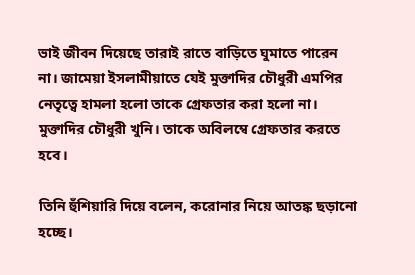ভাই জীবন দিয়েছে তারাই রাতে বাড়িতে ঘুমাতে পারেন না। জামেয়া ইসলামীয়াতে যেই মুক্তাদির চৌধুরী এমপির নেতৃত্বে হামলা হলো তাকে গ্রেফতার করা হলো না। মুক্তাদির চৌধুরী খুনি। তাকে অবিলম্বে গ্রেফতার করতে হবে।

তিনি হুঁশিয়ারি দিয়ে বলেন, করোনার নিয়ে আতঙ্ক ছড়ানো হচ্ছে।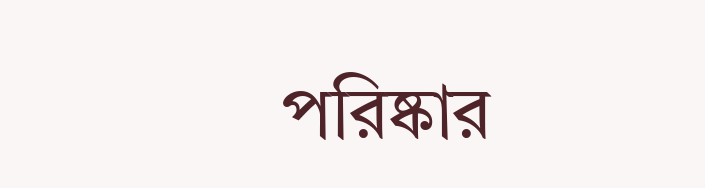পরিষ্কার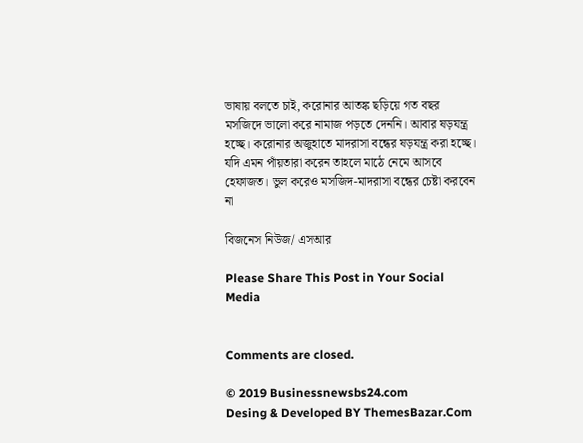ভাষায় বলতে চাই, করোনার আতঙ্ক ছড়িয়ে গত বছর মসজিদে ভালো করে নামাজ পড়তে দেননি। আবার ষড়যন্ত্র হচ্ছে। করোনার অজুহাতে মাদরাসা বন্ধের ষড়যন্ত্র করা হচ্ছে। যদি এমন পাঁয়তারা করেন তাহলে মাঠে নেমে আসবে হেফাজত। ভুল করেও মসজিদ-মাদরাসা বন্ধের চেষ্টা করবেন না

বিজনেস নিউজ/ এসআর

Please Share This Post in Your Social Media


Comments are closed.

© 2019 Businessnewsbs24.com
Desing & Developed BY ThemesBazar.Com